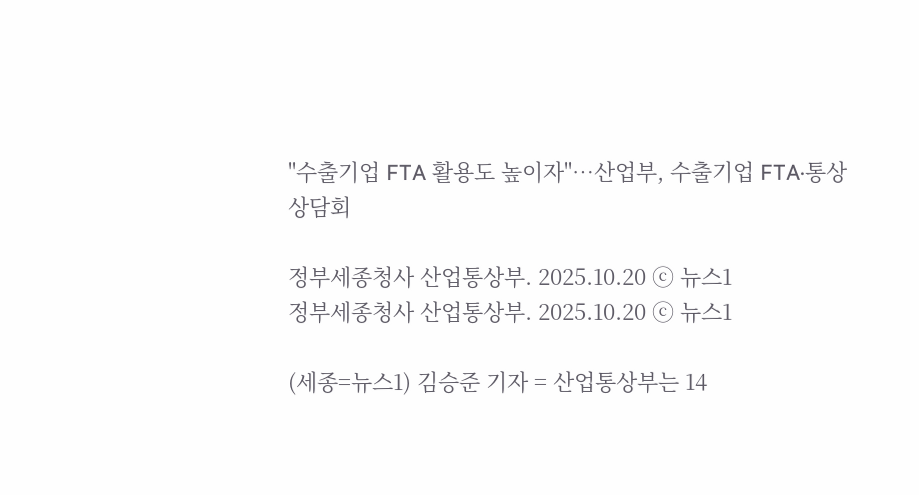"수출기업 FTA 활용도 높이자"…산업부, 수출기업 FTA·통상 상담회

정부세종청사 산업통상부. 2025.10.20 ⓒ 뉴스1
정부세종청사 산업통상부. 2025.10.20 ⓒ 뉴스1

(세종=뉴스1) 김승준 기자 = 산업통상부는 14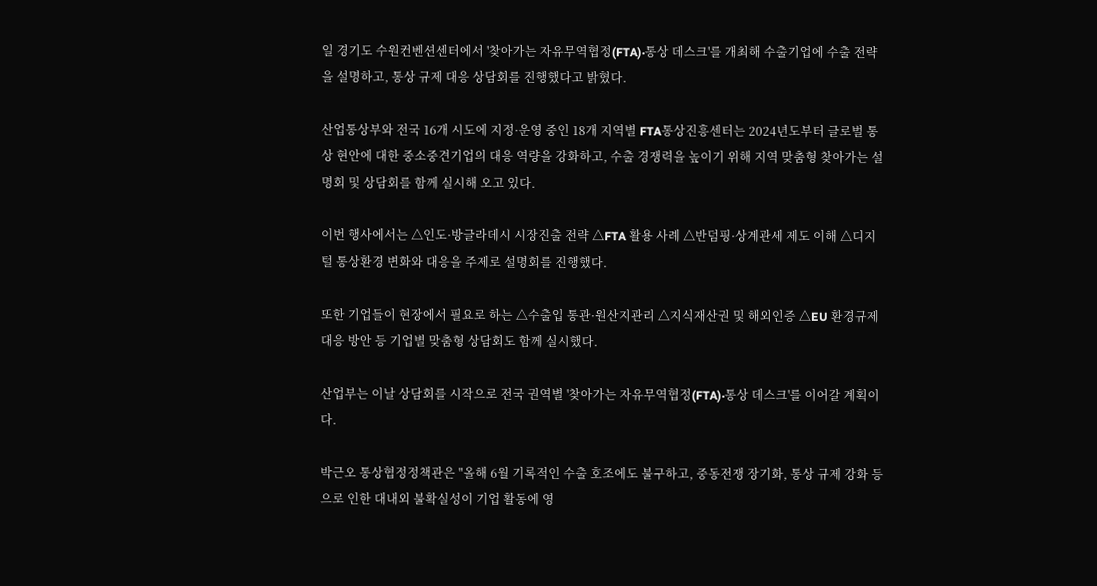일 경기도 수원컨벤션센터에서 '찾아가는 자유무역협정(FTA)·통상 데스크'를 개최해 수출기업에 수출 전략을 설명하고, 통상 규제 대응 상담회를 진행했다고 밝혔다.

산업통상부와 전국 16개 시도에 지정·운영 중인 18개 지역별 FTA통상진흥센터는 2024년도부터 글로벌 통상 현안에 대한 중소중견기업의 대응 역량을 강화하고, 수출 경쟁력을 높이기 위해 지역 맞춤형 찾아가는 설명회 및 상담회를 함께 실시해 오고 있다.

이번 행사에서는 △인도·방글라데시 시장진출 전략 △FTA 활용 사례 △반덤핑·상계관세 제도 이해 △디지털 통상환경 변화와 대응을 주제로 설명회를 진행했다.

또한 기업들이 현장에서 필요로 하는 △수출입 통관·원산지관리 △지식재산권 및 해외인증 △EU 환경규제 대응 방안 등 기업별 맞춤형 상담회도 함께 실시했다.

산업부는 이날 상담회를 시작으로 전국 권역별 '찾아가는 자유무역협정(FTA)·통상 데스크'를 이어갈 계획이다.

박근오 통상협정정책관은 "올해 6월 기록적인 수출 호조에도 불구하고, 중동전쟁 장기화, 통상 규제 강화 등으로 인한 대내외 불확실성이 기업 활동에 영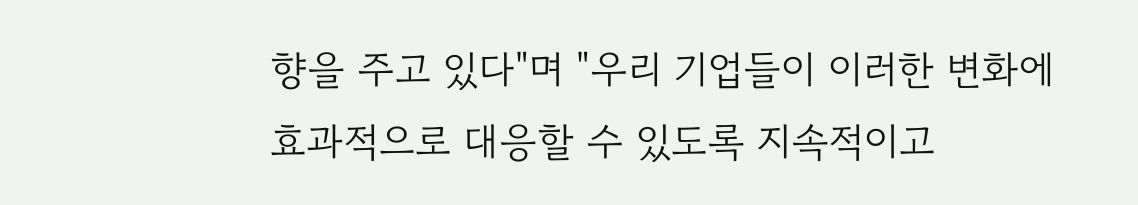향을 주고 있다"며 "우리 기업들이 이러한 변화에 효과적으로 대응할 수 있도록 지속적이고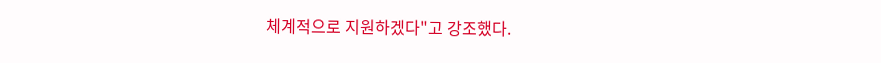체계적으로 지원하겠다"고 강조했다.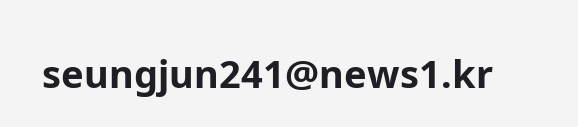seungjun241@news1.kr